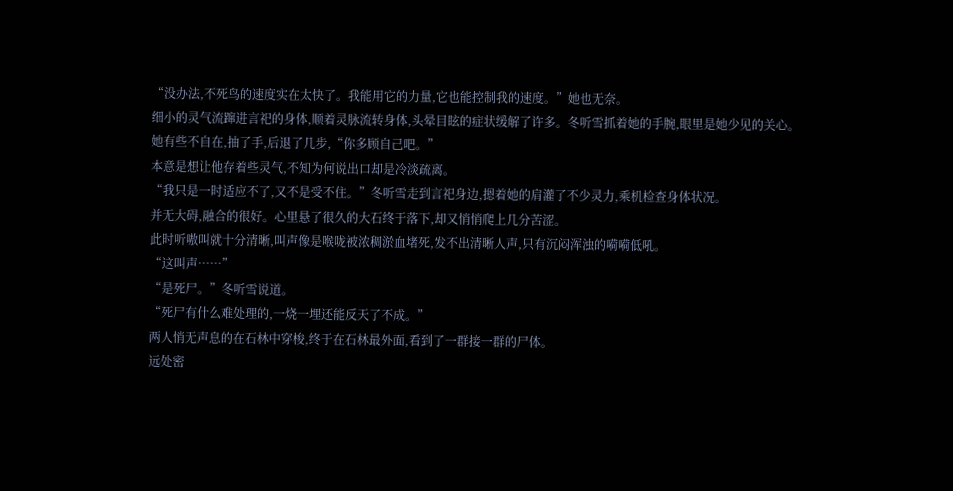“没办法,不死鸟的速度实在太快了。我能用它的力量,它也能控制我的速度。”她也无奈。
细小的灵气流蹿进言祀的身体,顺着灵脉流转身体,头晕目眩的症状缓解了许多。冬听雪抓着她的手腕,眼里是她少见的关心。
她有些不自在,抽了手,后退了几步,“你多顾自己吧。”
本意是想让他存着些灵气,不知为何说出口却是冷淡疏离。
“我只是一时适应不了,又不是受不住。”冬听雪走到言祀身边,摁着她的肩灌了不少灵力,乘机检查身体状况。
并无大碍,融合的很好。心里悬了很久的大石终于落下,却又悄悄爬上几分苦涩。
此时听嗷叫就十分清晰,叫声像是喉咙被浓稠淤血堵死,发不出清晰人声,只有沉闷浑浊的嗬嗬低吼。
“这叫声……”
“是死尸。”冬听雪说道。
“死尸有什么难处理的,一烧一埋还能反天了不成。”
两人悄无声息的在石林中穿梭,终于在石林最外面,看到了一群接一群的尸体。
远处密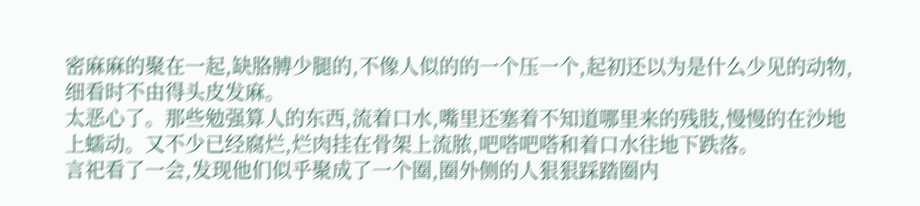密麻麻的聚在一起,缺胳膊少腿的,不像人似的的一个压一个,起初还以为是什么少见的动物,细看时不由得头皮发麻。
太恶心了。那些勉强算人的东西,流着口水,嘴里还塞着不知道哪里来的残肢,慢慢的在沙地上蠕动。又不少已经腐烂,烂肉挂在骨架上流脓,吧嗒吧嗒和着口水往地下跌落。
言祀看了一会,发现他们似乎聚成了一个圈,圈外侧的人狠狠踩踏圈内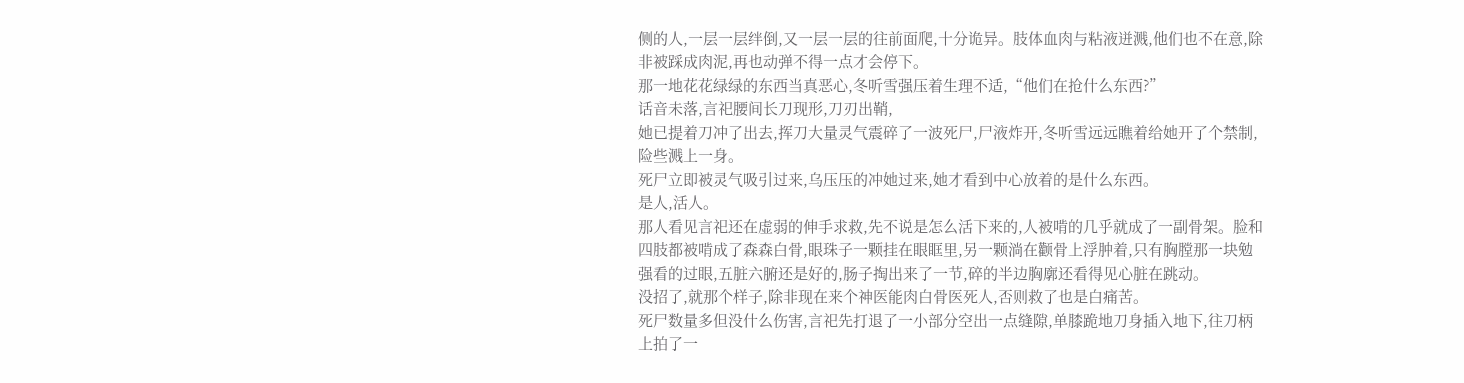侧的人,一层一层绊倒,又一层一层的往前面爬,十分诡异。肢体血肉与粘液迸溅,他们也不在意,除非被踩成肉泥,再也动弹不得一点才会停下。
那一地花花绿绿的东西当真恶心,冬听雪强压着生理不适,“他们在抢什么东西?”
话音未落,言祀腰间长刀现形,刀刃出鞘,
她已提着刀冲了出去,挥刀大量灵气震碎了一波死尸,尸液炸开,冬听雪远远瞧着给她开了个禁制,险些溅上一身。
死尸立即被灵气吸引过来,乌压压的冲她过来,她才看到中心放着的是什么东西。
是人,活人。
那人看见言祀还在虚弱的伸手求救,先不说是怎么活下来的,人被啃的几乎就成了一副骨架。脸和四肢都被啃成了森森白骨,眼珠子一颗挂在眼眶里,另一颗淌在颧骨上浮肿着,只有胸膛那一块勉强看的过眼,五脏六腑还是好的,肠子掏出来了一节,碎的半边胸廓还看得见心脏在跳动。
没招了,就那个样子,除非现在来个神医能肉白骨医死人,否则救了也是白痛苦。
死尸数量多但没什么伤害,言祀先打退了一小部分空出一点缝隙,单膝跪地刀身插入地下,往刀柄上拍了一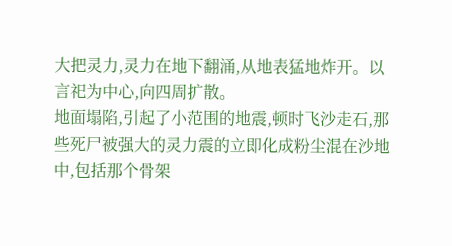大把灵力,灵力在地下翻涌,从地表猛地炸开。以言祀为中心,向四周扩散。
地面塌陷,引起了小范围的地震,顿时飞沙走石,那些死尸被强大的灵力震的立即化成粉尘混在沙地中,包括那个骨架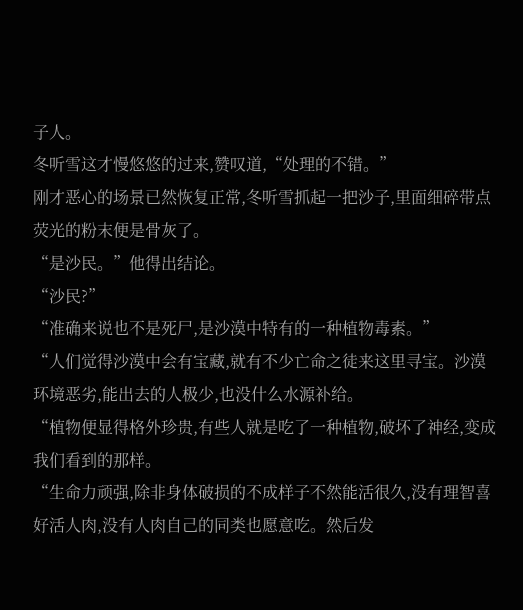子人。
冬听雪这才慢悠悠的过来,赞叹道,“处理的不错。”
刚才恶心的场景已然恢复正常,冬听雪抓起一把沙子,里面细碎带点荧光的粉末便是骨灰了。
“是沙民。”他得出结论。
“沙民?”
“准确来说也不是死尸,是沙漠中特有的一种植物毒素。”
“人们觉得沙漠中会有宝藏,就有不少亡命之徒来这里寻宝。沙漠环境恶劣,能出去的人极少,也没什么水源补给。
“植物便显得格外珍贵,有些人就是吃了一种植物,破坏了神经,变成我们看到的那样。
“生命力顽强,除非身体破损的不成样子不然能活很久,没有理智喜好活人肉,没有人肉自己的同类也愿意吃。然后发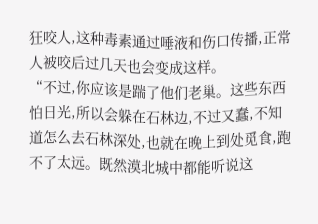狂咬人,这种毒素通过唾液和伤口传播,正常人被咬后过几天也会变成这样。
“不过,你应该是踹了他们老巢。这些东西怕日光,所以会躲在石林边,不过又蠢,不知道怎么去石林深处,也就在晚上到处觅食,跑不了太远。既然漠北城中都能听说这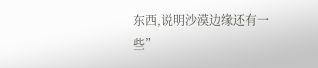东西,说明沙漠边缘还有一些”